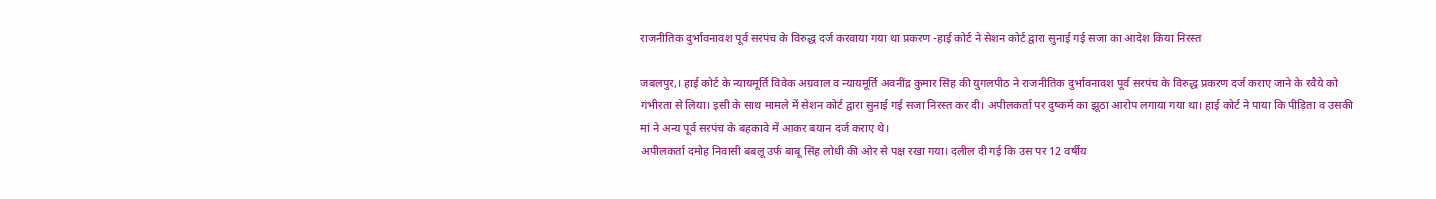राजनीतिक दुर्भावनावश पूर्व सरपंच के विरुद्ध दर्ज करवाया गया था प्रकरण -हाई कोर्ट ने सेशन कोर्ट द्वारा सुनाई गई सजा का आदेश किया निरस्त

जबलपुर,। हाई कोर्ट के न्यायमूर्ति विवेक अग्रवाल व न्यायमूर्ति अवनींद्र कुमार सिंह की युगलपीठ ने राजनीतिक दुर्भावनावश पूर्व सरपंच के विरुद्ध प्रकरण दर्ज कराए जाने के रवैये को गंभीरता से लिया। इसी के साथ मामले में सेशन कोर्ट द्वारा सुनाई गई सजा निरस्त कर दी। अपीलकर्ता पर दुष्कर्म का झूठा आरोप लगाया गया था। हाई कोर्ट ने पाया कि पीड़िता व उसकी मां ने अन्य पूर्व सरपंच के बहकावे में आकर बयान दर्ज कराए थे।
अपीलकर्ता दमोह निवासी बबलू उर्फ बाबू सिंह लोधी की ओर से पक्ष रखा गया। दलील दी गई कि उस पर 12 वर्षीय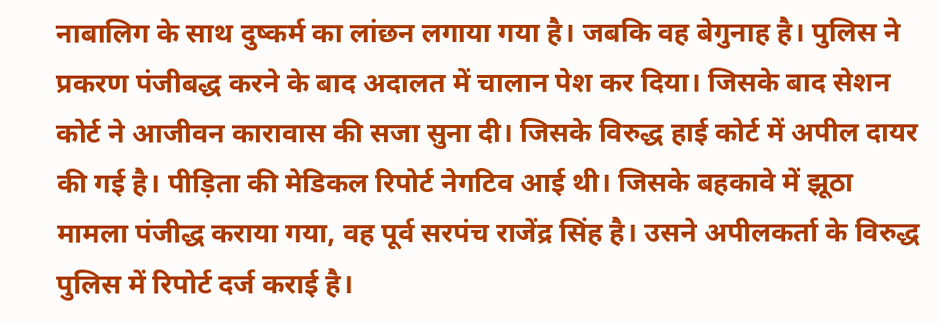नाबालिग के साथ दुष्कर्म का लांछन लगाया गया है। जबकि वह बेगुनाह है। पुलिस ने प्रकरण पंजीबद्ध करने के बाद अदालत में चालान पेश कर दिया। जिसके बाद सेशन कोर्ट ने आजीवन कारावास की सजा सुना दी। जिसके विरुद्ध हाई कोर्ट में अपील दायर की गई है। पीड़िता की मेडिकल रिपोर्ट नेगटिव आई थी। जिसके बहकावे में झूठा मामला पंजीद्ध कराया गया, वह पूर्व सरपंच राजेंद्र सिंह है। उसने अपीलकर्ता के विरुद्ध पुलिस में रिपोर्ट दर्ज कराई है।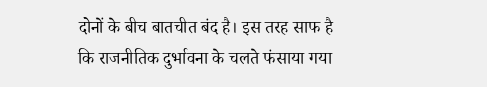दोनों के बीच बातचीत बंद है। इस तरह साफ है कि राजनीतिक दुर्भावना के चलते फंसाया गया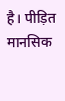है। पीड़ित मानसिक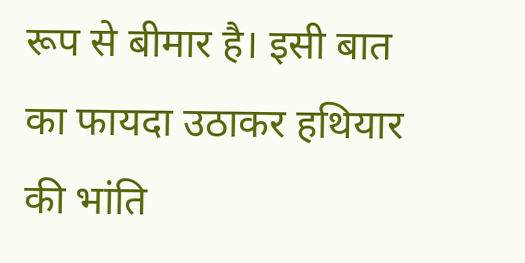रूप से बीमार है। इसी बात का फायदा उठाकर हथियार की भांति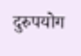दुरुपयोग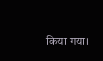किया गया।